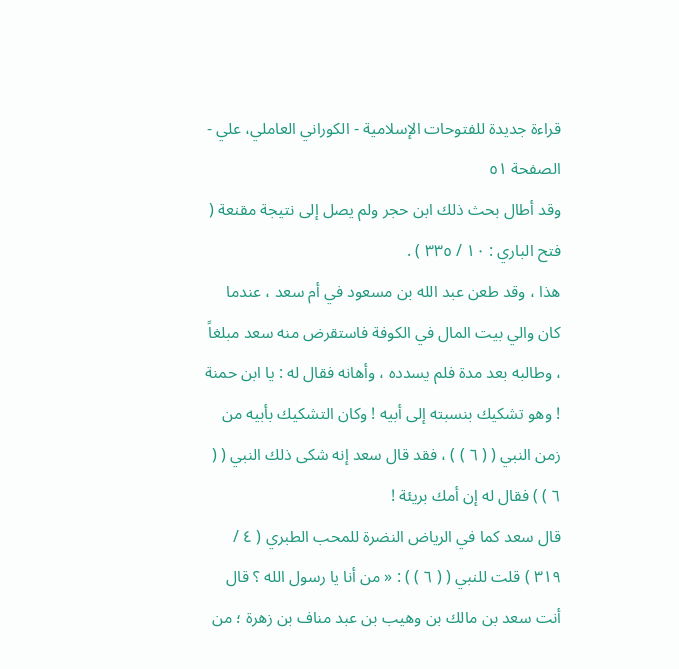قراءة جديدة للفتوحات الإسلامية - الكوراني العاملي، علي - الصفحة ٥١
وقد أطال بحث ذلك ابن حجر ولم يصل إلى نتيجة مقنعة ( فتح الباري : ١٠ / ٣٣٥ ) .
هذا ، وقد طعن عبد الله بن مسعود في أم سعد ، عندما كان والي بيت المال في الكوفة فاستقرض منه سعد مبلغاً ، وطالبه بعد مدة فلم يسدده ، وأهانه فقال له : يا ابن حمنة ! وهو تشكيك بنسبته إلى أبيه ! وكان التشكيك بأبيه من زمن النبي ( ( ٦ ) ) ، فقد قال سعد إنه شكى ذلك النبي ( ( ٦ ) ) فقال له إن أمك بريئة !
قال سعد كما في الرياض النضرة للمحب الطبري ( ٤ / ٣١٩ ) قلت للنبي ( ( ٦ ) ) : « من أنا يا رسول الله ؟ قال أنت سعد بن مالك بن وهيب بن عبد مناف بن زهرة ؛ من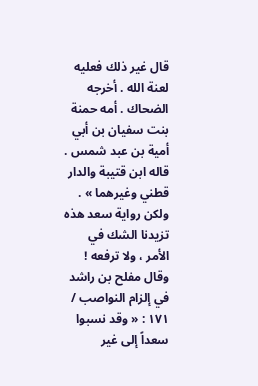قال غير ذلك فعليه لعنة الله . أخرجه الضحاك . أمه حمنة بنت سفيان بن أبي أمية بن عبد شمس . قاله ابن قتيبة والدار قطني وغيرهما » .
ولكن رواية سعد هذه تزيدنا الشك في الأمر ، ولا ترفعه !
وقال مفلح بن راشد في إلزام النواصب / ١٧١ : « وقد نسبوا سعداً إلى غير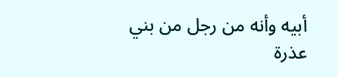أبيه وأنه من رجل من بني عذرة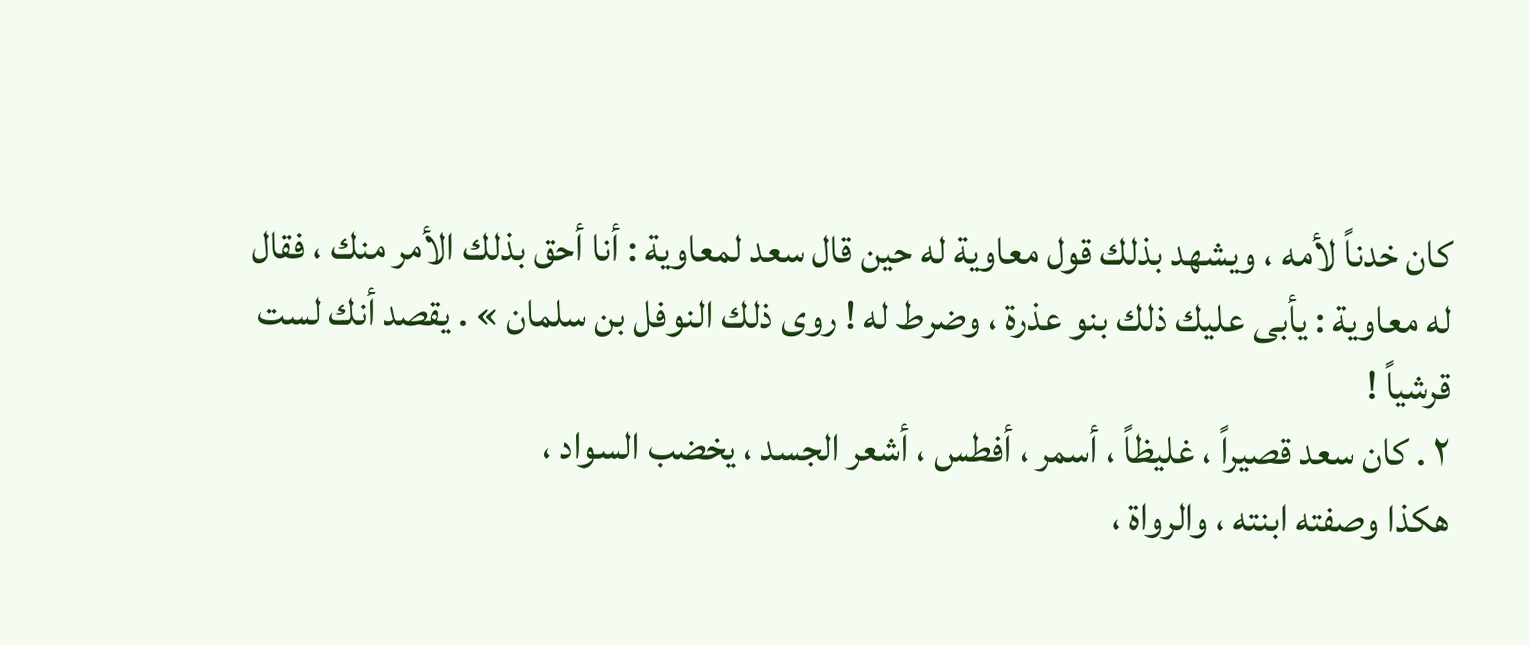كان خدناً لأمه ، ويشهد بذلك قول معاوية له حين قال سعد لمعاوية : أنا أحق بذلك الأمر منك ، فقال له معاوية : يأبى عليك ذلك بنو عذرة ، وضرط له ! روى ذلك النوفل بن سلمان » . يقصد أنك لست قرشياً !
٢ . كان سعد قصيراً ، غليظاً ، أسمر ، أفطس ، أشعر الجسد ، يخضب السواد ،
هكذا وصفته ابنته ، والرواة ،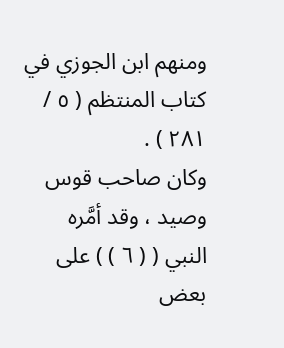ومنهم ابن الجوزي في كتاب المنتظم ( ٥ / ٢٨١ ) .
وكان صاحب قوس وصيد ، وقد أمَّره النبي ( ( ٦ ) ) على بعض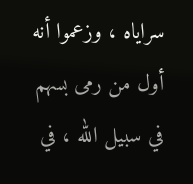سراياه ، وزعموا أنه أول من رمى بسهم في سبيل الله ، في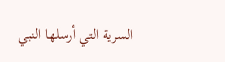السرية التي أرسلها النبي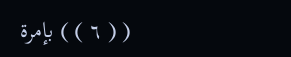( ( ٦ ) ) بإمرة